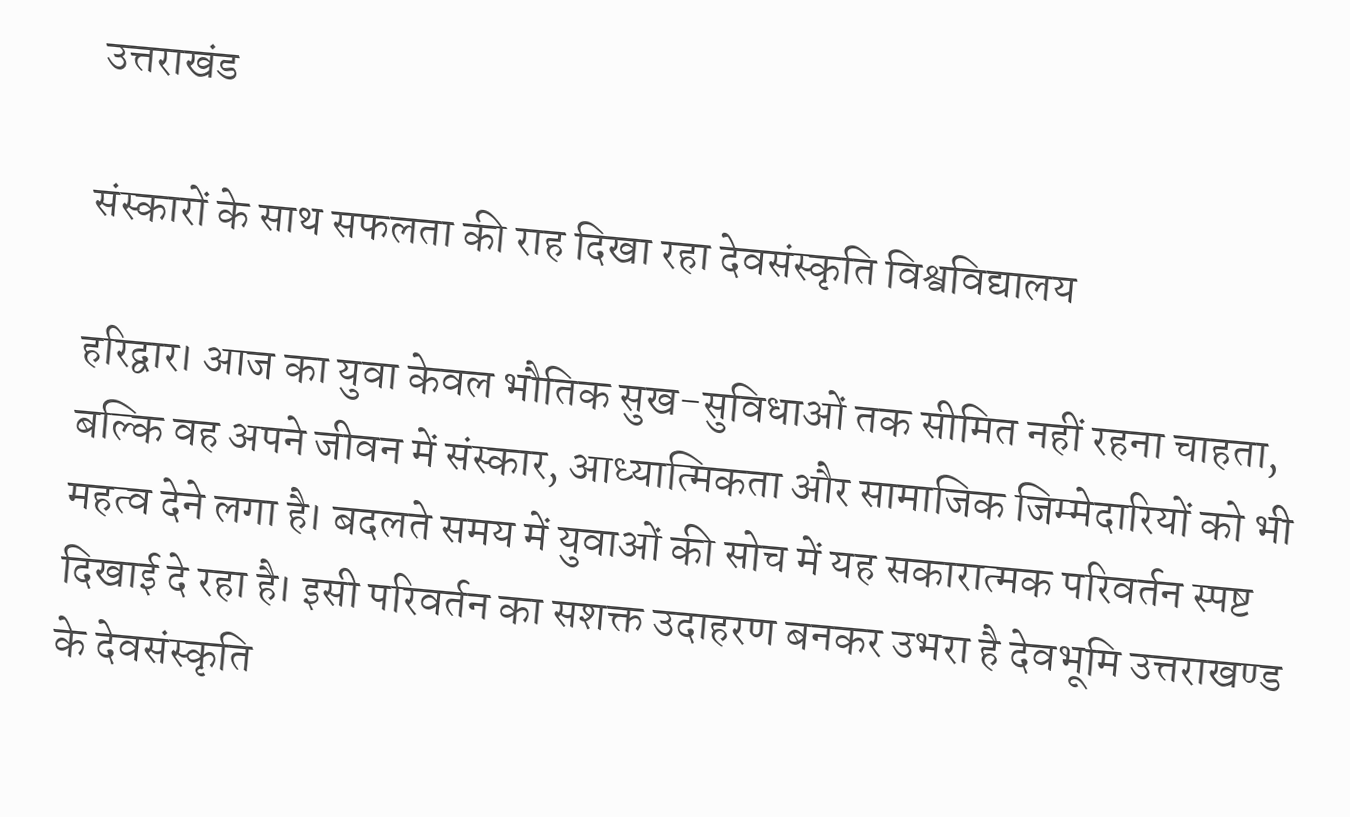उत्तराखंड

संस्कारों के साथ सफलता की राह दिखा रहा देवसंस्कृति विश्वविद्यालय

हरिद्वार। आज का युवा केवल भौतिक सुख-सुविधाओं तक सीमित नहीं रहना चाहता, बल्कि वह अपने जीवन में संस्कार, आध्यात्मिकता और सामाजिक जिम्मेदारियों को भी महत्व देने लगा है। बदलते समय में युवाओं की सोच में यह सकारात्मक परिवर्तन स्पष्ट दिखाई दे रहा है। इसी परिवर्तन का सशक्त उदाहरण बनकर उभरा है देवभूमि उत्तराखण्ड के देवसंस्कृति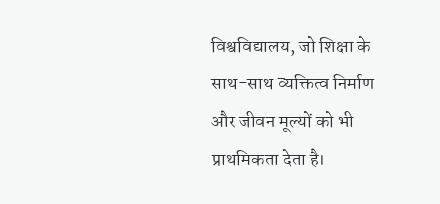विश्वविद्यालय, जो शिक्षा के साथ-साथ व्यक्तित्व निर्माण और जीवन मूल्यों को भी प्राथमिकता देता है।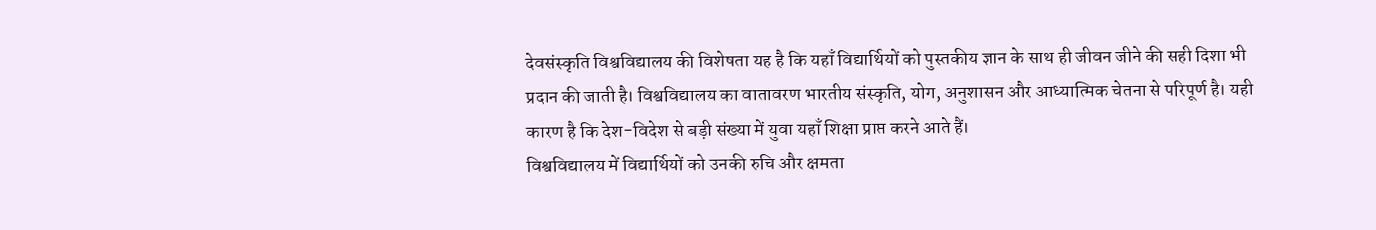देवसंस्कृति विश्वविद्यालय की विशेषता यह है कि यहाँ विद्यार्थियों को पुस्तकीय ज्ञान के साथ ही जीवन जीने की सही दिशा भी प्रदान की जाती है। विश्वविद्यालय का वातावरण भारतीय संस्कृति, योग, अनुशासन और आध्यात्मिक चेतना से परिपूर्ण है। यही कारण है कि देश-विदेश से बड़ी संख्या में युवा यहाँ शिक्षा प्राप्त करने आते हैं।
विश्वविद्यालय में विद्यार्थियों को उनकी रुचि और क्षमता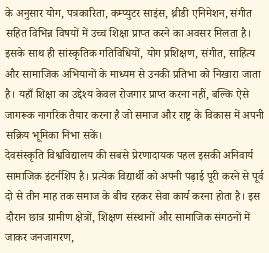के अनुसार योग, पत्रकारिता, कम्प्युटर साइंस, थ्रीडी एनिमेशन, संगीत सहित विभिन्न विषयों में उच्च शिक्षा प्राप्त करने का अवसर मिलता है। इसके साथ ही सांस्कृतिक गतिविधियों, योग प्रशिक्षण, संगीत, साहित्य और सामाजिक अभियानों के माध्यम से उनकी प्रतिभा को निखारा जाता है। यहाँ शिक्षा का उद्देश्य केवल रोजगार प्राप्त करना नहीं, बल्कि ऐसे जागरूक नागरिक तैयार करना है जो समाज और राष्ट्र के विकास में अपनी सक्रिय भूमिका निभा सकें।
देवसंस्कृति विश्वविद्यालय की सबसे प्रेरणादायक पहल इसकी अनिवार्य सामाजिक इंटर्नशिप है। प्रत्येक विद्यार्थी को अपनी पढ़ाई पूरी करने से पूर्व दो से तीन माह तक समाज के बीच रहकर सेवा कार्य करना होता है। इस दौरान छात्र ग्रामीण क्षेत्रों, शिक्षण संस्थानों और सामाजिक संगठनों में जाकर जनजागरण,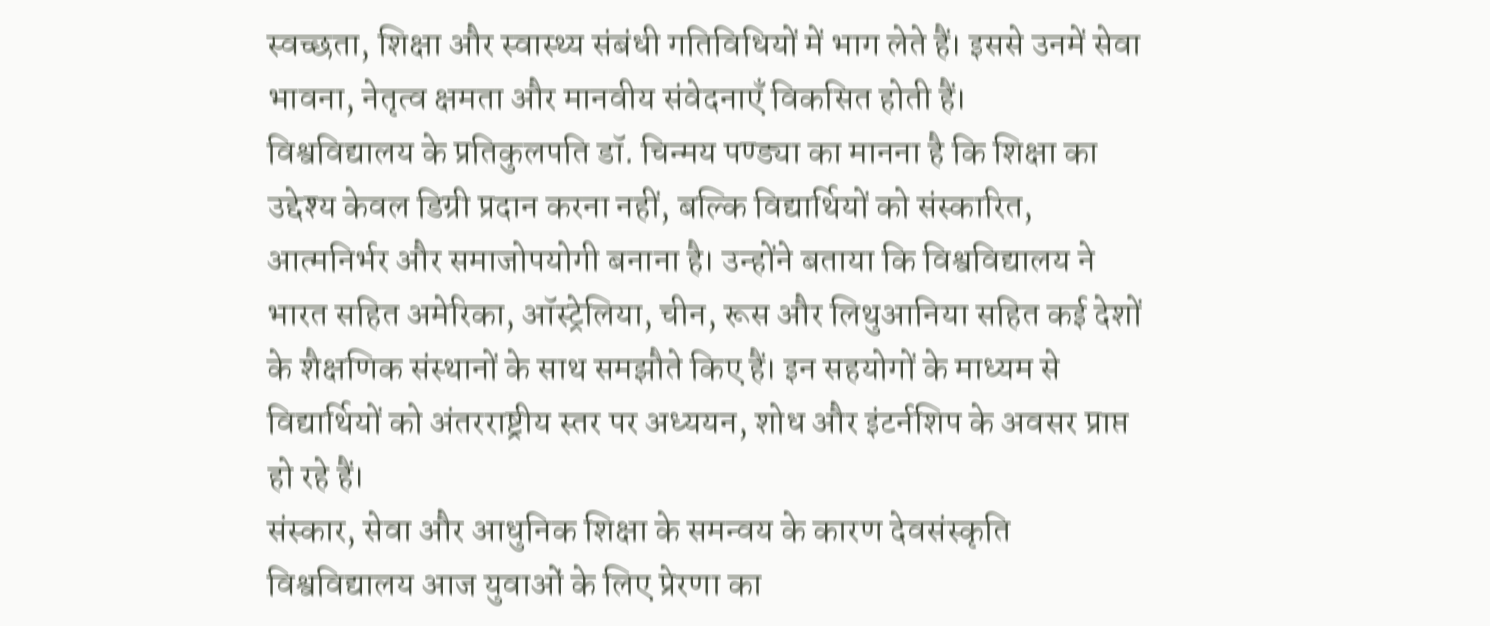स्वच्छता, शिक्षा और स्वास्थ्य संबंधी गतिविधियों में भाग लेते हैं। इससे उनमें सेवा भावना, नेतृत्व क्षमता और मानवीय संवेदनाएँ विकसित होती हैं।
विश्वविद्यालय के प्रतिकुलपति डॉ. चिन्मय पण्ड्या का मानना है कि शिक्षा का उद्देश्य केवल डिग्री प्रदान करना नहीं, बल्कि विद्यार्थियों को संस्कारित, आत्मनिर्भर और समाजोपयोगी बनाना है। उन्होंने बताया कि विश्वविद्यालय ने भारत सहित अमेरिका, ऑस्ट्रेलिया, चीन, रूस और लिथुआनिया सहित कई देशों के शैक्षणिक संस्थानों के साथ समझौते किए हैं। इन सहयोगों के माध्यम से विद्यार्थियों को अंतरराष्ट्रीय स्तर पर अध्ययन, शोध और इंटर्नशिप के अवसर प्राप्त हो रहे हैं।
संस्कार, सेवा और आधुनिक शिक्षा के समन्वय के कारण देवसंस्कृति विश्वविद्यालय आज युवाओं के लिए प्रेरणा का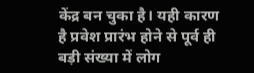केंद्र बन चुका है। यही कारण है प्रवेश प्रारंभ होने से पूर्व ही बड़ी संख्या में लोग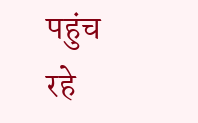पहुंच रहे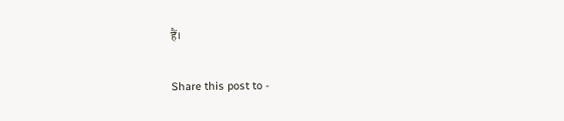हैं।

Share this post to -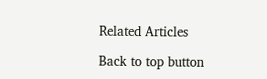Related Articles

Back to top button